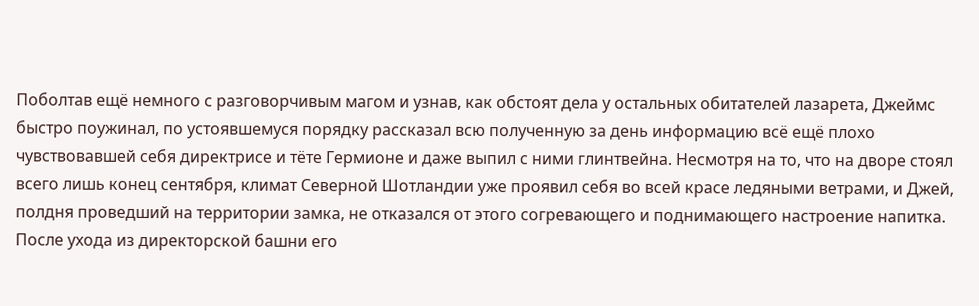Поболтав ещё немного с разговорчивым магом и узнав, как обстоят дела у остальных обитателей лазарета, Джеймс быстро поужинал, по устоявшемуся порядку рассказал всю полученную за день информацию всё ещё плохо чувствовавшей себя директрисе и тёте Гермионе и даже выпил с ними глинтвейна. Несмотря на то, что на дворе стоял всего лишь конец сентября, климат Северной Шотландии уже проявил себя во всей красе ледяными ветрами, и Джей, полдня проведший на территории замка, не отказался от этого согревающего и поднимающего настроение напитка. После ухода из директорской башни его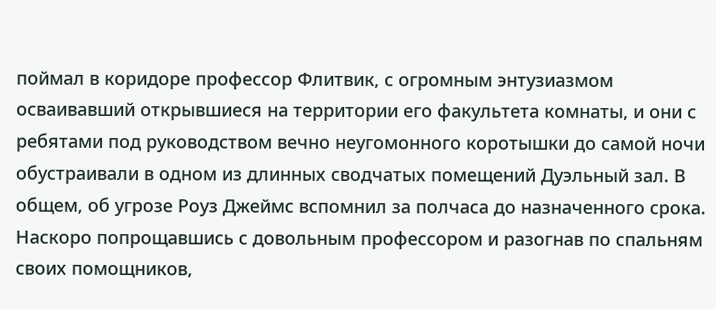поймал в коридоре профессор Флитвик, с огромным энтузиазмом осваивавший открывшиеся на территории его факультета комнаты, и они с ребятами под руководством вечно неугомонного коротышки до самой ночи обустраивали в одном из длинных сводчатых помещений Дуэльный зал. В общем, об угрозе Роуз Джеймс вспомнил за полчаса до назначенного срока. Наскоро попрощавшись с довольным профессором и разогнав по спальням своих помощников,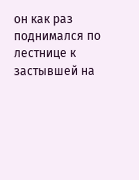он как раз поднимался по лестнице к застывшей на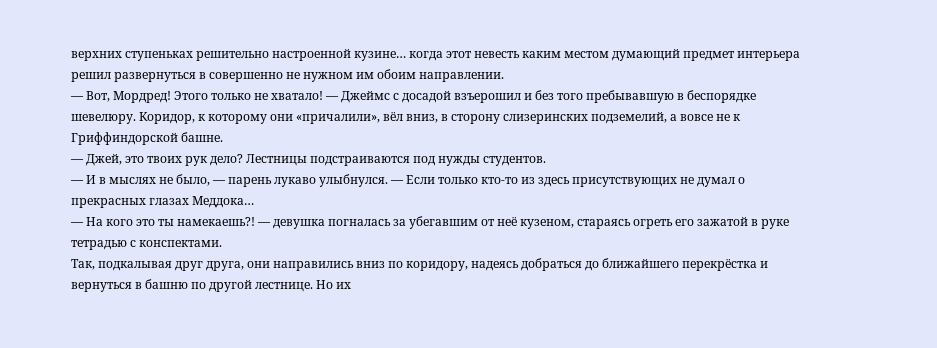верхних ступеньках решительно настроенной кузине… когда этот невесть каким местом думающий предмет интерьера решил развернуться в совершенно не нужном им обоим направлении.
— Вот, Мордред! Этого только не хватало! — Джеймс с досадой взъерошил и без того пребывавшую в беспорядке шевелюру. Коридор, к которому они «причалили», вёл вниз, в сторону слизеринских подземелий, а вовсе не к Гриффиндорской башне.
— Джей, это твоих рук дело? Лестницы подстраиваются под нужды студентов.
— И в мыслях не было, — парень лукаво улыбнулся. — Если только кто-то из здесь присутствующих не думал о прекрасных глазах Меддока…
— На кого это ты намекаешь?! — девушка погналась за убегавшим от неё кузеном, стараясь огреть его зажатой в руке тетрадью с конспектами.
Так, подкалывая друг друга, они направились вниз по коридору, надеясь добраться до ближайшего перекрёстка и вернуться в башню по другой лестнице. Но их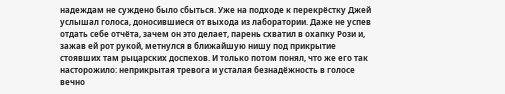надеждам не суждено было сбыться. Уже на подходе к перекрёстку Джей услышал голоса, доносившиеся от выхода из лаборатории. Даже не успев отдать себе отчёта, зачем он это делает, парень схватил в охапку Рози и, зажав ей рот рукой, метнулся в ближайшую нишу под прикрытие стоявших там рыцарских доспехов. И только потом понял, что же его так насторожило: неприкрытая тревога и усталая безнадёжность в голосе вечно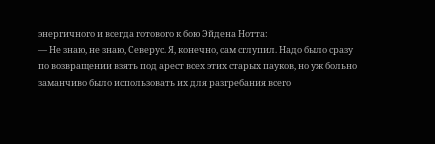энергичного и всегда готового к бою Эйдена Нотта:
— Не знаю, не знаю, Северус. Я, конечно, сам сглупил. Надо было сразу по возвращении взять под арест всех этих старых пауков, но уж больно заманчиво было использовать их для разгребания всего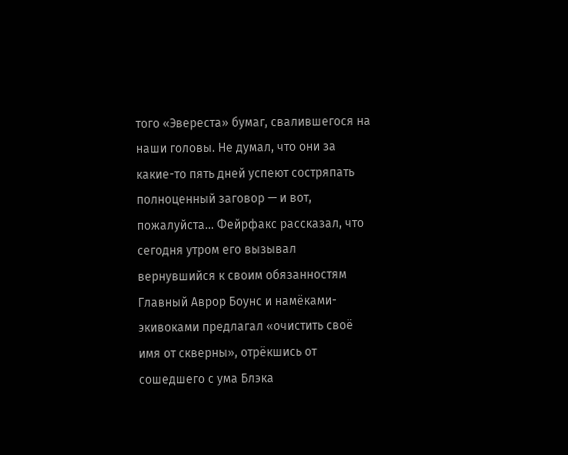того «Эвереста» бумаг, свалившегося на наши головы. Не думал, что они за какие-то пять дней успеют состряпать полноценный заговор — и вот, пожалуйста… Фейрфакс рассказал, что сегодня утром его вызывал вернувшийся к своим обязанностям Главный Аврор Боунс и намёками-экивоками предлагал «очистить своё имя от скверны», отрёкшись от сошедшего с ума Блэка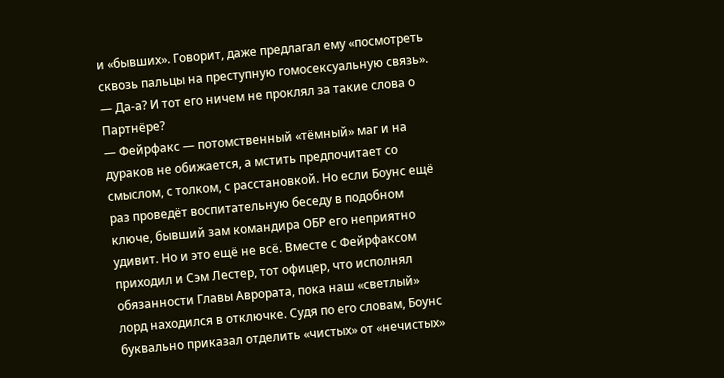и «бывших». Говорит, даже предлагал ему «посмотреть сквозь пальцы на преступную гомосексуальную связь».
— Да-а? И тот его ничем не проклял за такие слова о Партнёре?
— Фейрфакс — потомственный «тёмный» маг и на дураков не обижается, а мстить предпочитает со смыслом, с толком, с расстановкой. Но если Боунс ещё раз проведёт воспитательную беседу в подобном ключе, бывший зам командира ОБР его неприятно удивит. Но и это ещё не всё. Вместе с Фейрфаксом приходил и Сэм Лестер, тот офицер, что исполнял обязанности Главы Аврората, пока наш «светлый» лорд находился в отключке. Судя по его словам, Боунс буквально приказал отделить «чистых» от «нечистых»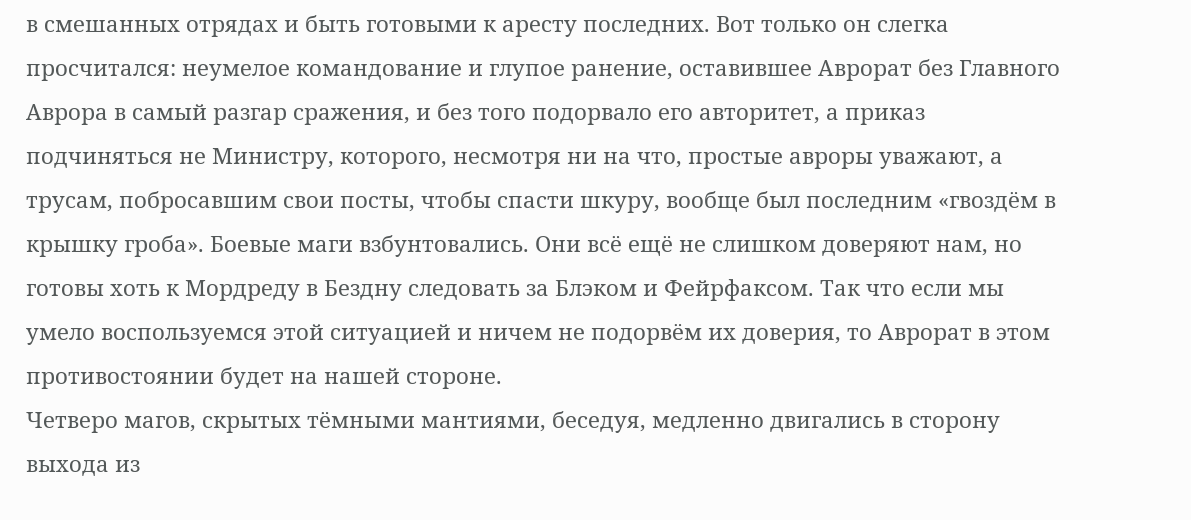в смешанных отрядах и быть готовыми к аресту последних. Вот только он слегка просчитался: неумелое командование и глупое ранение, оставившее Аврорат без Главного Аврора в самый разгар сражения, и без того подорвало его авторитет, а приказ подчиняться не Министру, которого, несмотря ни на что, простые авроры уважают, а трусам, побросавшим свои посты, чтобы спасти шкуру, вообще был последним «гвоздём в крышку гроба». Боевые маги взбунтовались. Они всё ещё не слишком доверяют нам, но готовы хоть к Мордреду в Бездну следовать за Блэком и Фейрфаксом. Так что если мы умело воспользуемся этой ситуацией и ничем не подорвём их доверия, то Аврорат в этом противостоянии будет на нашей стороне.
Четверо магов, скрытых тёмными мантиями, беседуя, медленно двигались в сторону выхода из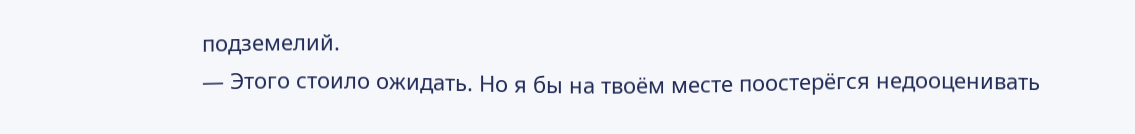подземелий.
— Этого стоило ожидать. Но я бы на твоём месте поостерёгся недооценивать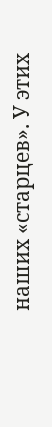наших «старцев». У этих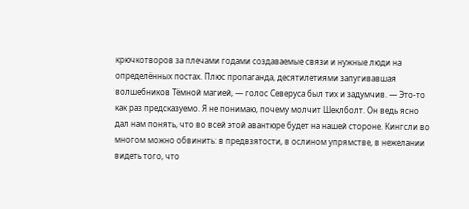крючкотворов за плечами годами создаваемые связи и нужные люди на определённых постах. Плюс пропаганда, десятилетиями запугивавшая волшебников Тёмной магией, — голос Северуса был тих и задумчив. — Это-то как раз предсказуемо. Я не понимаю, почему молчит Шеклболт. Он ведь ясно дал нам понять, что во всей этой авантюре будет на нашей стороне. Кингсли во многом можно обвинить: в предвзятости, в ослином упрямстве, в нежелании видеть того, что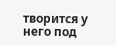творится у него под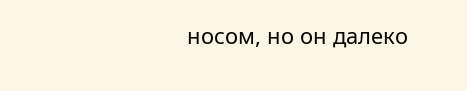носом, но он далеко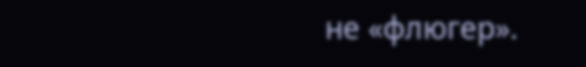не «флюгер».